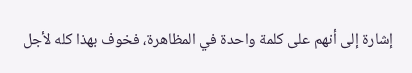إشارة إلى أنهم على كلمة واحدة في المظاهرة، فخوف بهذا كله لأجل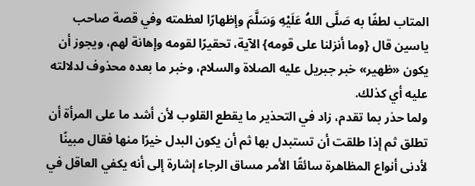المتاب لطفًا به صَلَّى اللهُ عَلَيْهِ وَسَلَّمَ وإظهارًا لعظمته وفي قصة صاحب ياسين قال {وما أنزلنا على قومه} الآية، تحقيرًا لقومه وإهانة لهم، ويجوز أن يكون «ظهير» خبر جبريل عليه الصلاة والسلام، وخبر ما بعده محذوف لدلالته عليه أي كذلك.
ولما حذر بما تقدم، زاد في التحذير ما يقطع القلوب لأن أشد ما على المرأة أن تطلق ثم إذا طلقت أن تستبدل بها ثم أن يكون البدل خيرًا منها فقال مبينًا لأدنى أنواع المظاهرة سائقًا الأمر مساق الرجاء إشارة إلى أنه يكفي العاقل في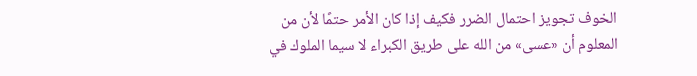الخوف تجويز احتمال الضرر فكيف إذا كان الأمر حتمًا لأن من المعلوم أن «عسى» من الله على طريق الكبراء لا سيما الملوك في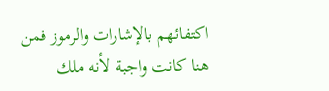اكتفائهم بالإشارات والرموز فمن هنا كانت واجبة لأنه ملك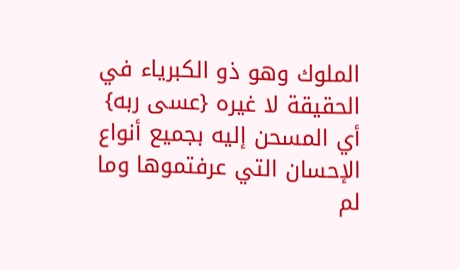الملوك وهو ذو الكبرياء في الحقيقة لا غيره {عسى ربه} أي المسحن إليه بجميع أنواع الإحسان التي عرفتموها وما لم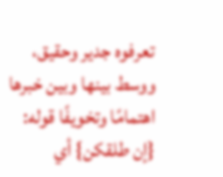تعرفوه جدير وحقيق، ووسط بينها وبين خبرها اهتمامًا وتخويفًا قوله: {إن طلقكن} أي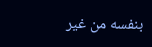بنفسه من غير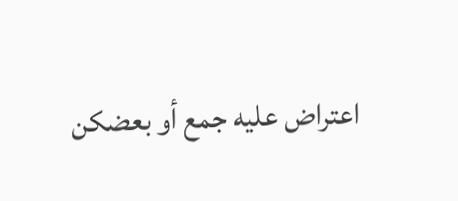اعتراض عليه جمع أو بعضكن